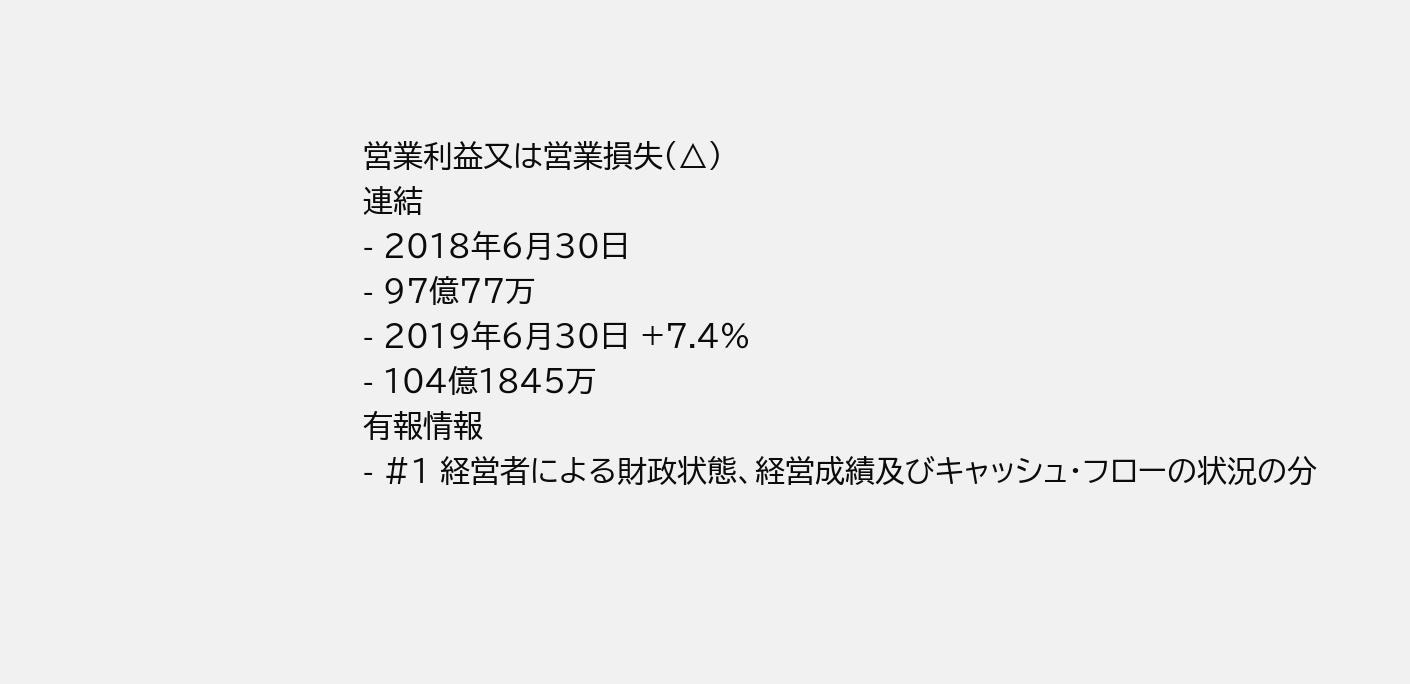営業利益又は営業損失(△)
連結
- 2018年6月30日
- 97億77万
- 2019年6月30日 +7.4%
- 104億1845万
有報情報
- #1 経営者による財政状態、経営成績及びキャッシュ・フローの状況の分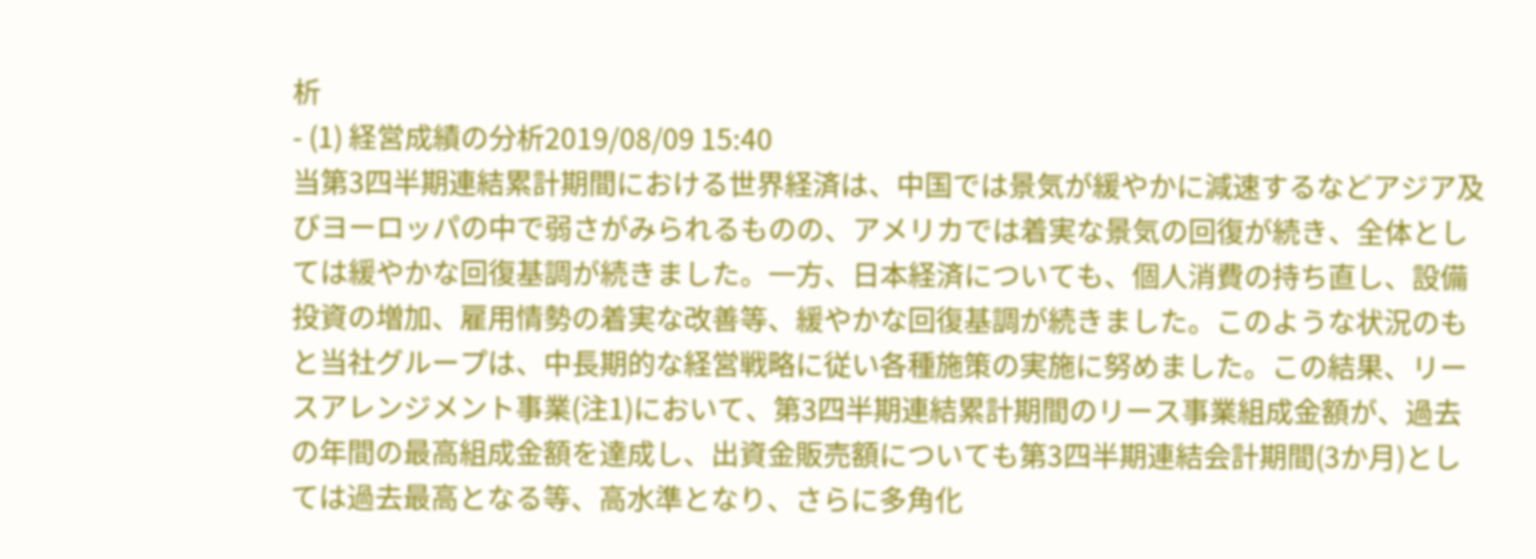析
- (1) 経営成績の分析2019/08/09 15:40
当第3四半期連結累計期間における世界経済は、中国では景気が緩やかに減速するなどアジア及びヨーロッパの中で弱さがみられるものの、アメリカでは着実な景気の回復が続き、全体としては緩やかな回復基調が続きました。一方、日本経済についても、個人消費の持ち直し、設備投資の増加、雇用情勢の着実な改善等、緩やかな回復基調が続きました。このような状況のもと当社グループは、中長期的な経営戦略に従い各種施策の実施に努めました。この結果、リースアレンジメント事業(注1)において、第3四半期連結累計期間のリース事業組成金額が、過去の年間の最高組成金額を達成し、出資金販売額についても第3四半期連結会計期間(3か月)としては過去最高となる等、高水準となり、さらに多角化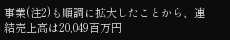事業(注2)も順調に拡大したことから、連結売上高は20,049百万円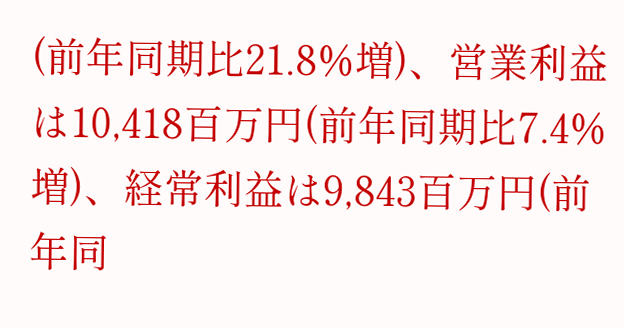(前年同期比21.8%増)、営業利益は10,418百万円(前年同期比7.4%増)、経常利益は9,843百万円(前年同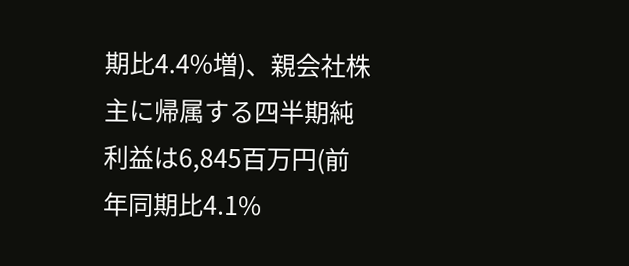期比4.4%増)、親会社株主に帰属する四半期純利益は6,845百万円(前年同期比4.1%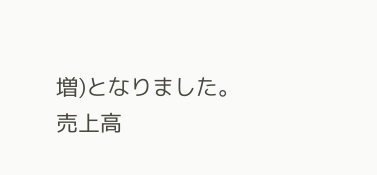増)となりました。
売上高